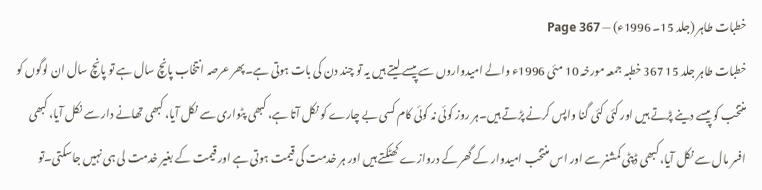خطبات طاہر (جلد 15۔ 1996ء) — Page 367
خطبات طاہر جلد 15 367 خطبہ جمعہ مورخہ 10 مئی 1996ء والے امیدواروں سے پیسے لیتے ہیں یہ تو چند دن کی بات ہوتی ہے۔پھر عرصہ انتخاب پانچ سال ہے تو پانچ سال ان لوگوں کو منتخب کو پیسے دینے پڑتے ہیں اور کئی کئی گنا واپس کرنے پڑتے ہیں۔ہر روز کوئی نہ کوئی کام کسی بے چارے کو نکل آتا ہے، کبھی پٹواری سے نکل آیا، کبھی تھانے دار سے نکل آیا، کبھی افسر مال سے نکل آیا، کبھی ڈپٹی کمشنر سے اور اس منتخب امیدوار کے گھر کے دروازے کھٹکتے ہیں اور ہر خدمت کی قیمت ہوتی ہے اور قیمت کے بغیر خدمت لی ہی نہیں جاسکتی۔تو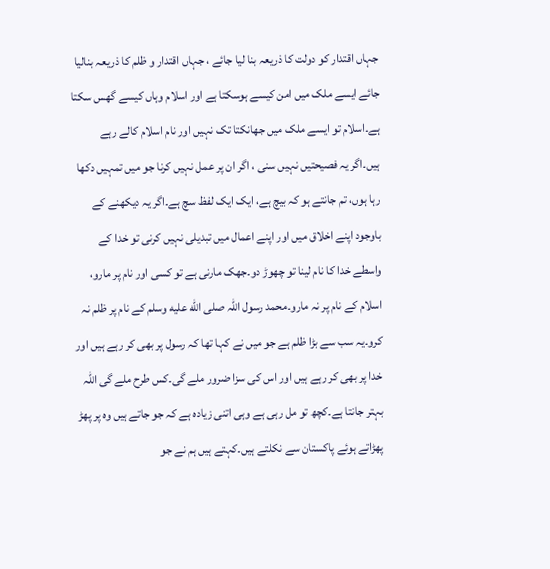جہاں اقتدار کو دولت کا ذریعہ بنا لیا جائے ، جہاں اقتدار و ظلم کا ذریعہ بنالیا جائے ایسے ملک میں امن کیسے ہوسکتا ہے اور اسلام وہاں کیسے گھس سکتا ہے۔اسلام تو ایسے ملک میں جھانکتا تک نہیں اور نام اسلام کالے رہے ہیں۔اگر یہ فصیحتیں نہیں سنی ، اگر ان پر عمل نہیں کرنا جو میں تمہیں دکھا رہا ہوں، تم جانتے ہو کہ بیچ ہے، ایک ایک لفظ سچ ہے۔اگر یہ دیکھنے کے باوجود اپنے اخلاق میں اور اپنے اعمال میں تبدیلی نہیں کرنی تو خدا کے واسطے خدا کا نام لینا تو چھوڑ دو۔جھک مارنی ہے تو کسی اور نام پر مارو، اسلام کے نام پر نہ مارو۔محمد رسول اللہ صلى الله عليه وسلم کے نام پر ظلم نہ کرو۔یہ سب سے بڑا ظلم ہے جو میں نے کہا تھا کہ رسول پر بھی کر رہے ہیں اور خدا پر بھی کر رہے ہیں اور اس کی سزا ضرور ملے گی۔کس طرح ملے گی اللہ بہتر جانتا ہے۔کچھ تو مل رہی ہے وہی اتنی زیادہ ہے کہ جو جاتے ہیں وہ پر پھڑ پھڑاتے ہوئے پاکستان سے نکلتے ہیں۔کہتے ہیں ہم نے جو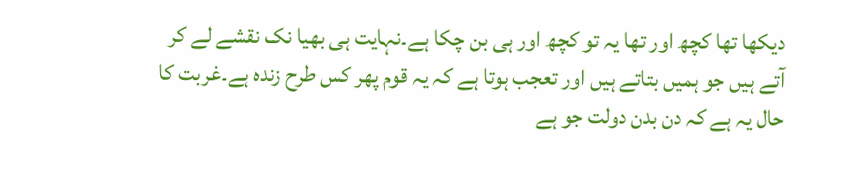دیکھا تھا کچھ اور تھا یہ تو کچھ اور ہی بن چکا ہے۔نہایت ہی بھیا نک نقشے لے کر آتے ہیں جو ہمیں بتاتے ہیں اور تعجب ہوتا ہے کہ یہ قوم پھر کس طرح زندہ ہے۔غربت کا حال یہ ہے کہ دن بدن دولت جو ہے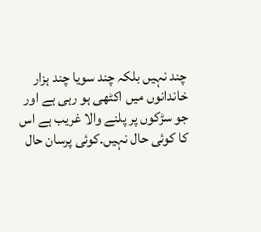چند نہیں بلکہ چند سویا چند ہزار خاندانوں میں اکٹھی ہو رہی ہے اور جو سڑکوں پر پلنے والا غریب ہے اس کا کوئی حال نہیں۔کوئی پرسان حال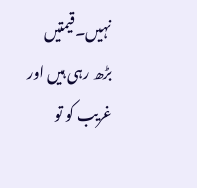نہیں۔قیمتیں بڑھ رہی ہیں اور غریب کو تو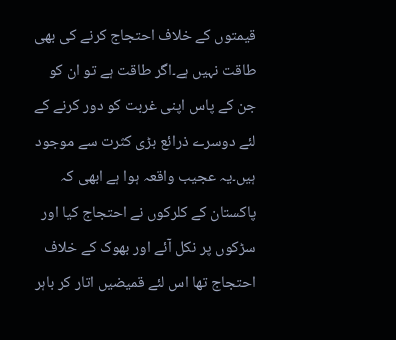قیمتوں کے خلاف احتجاج کرنے کی بھی طاقت نہیں ہے۔اگر طاقت ہے تو ان کو جن کے پاس اپنی غربت کو دور کرنے کے لئے دوسرے ذرائع بڑی کثرت سے موجود ہیں۔یہ عجیب واقعہ ہوا ہے ابھی کہ پاکستان کے کلرکوں نے احتجاج کیا اور سڑکوں پر نکل آئے اور بھوک کے خلاف احتجاج تھا اس لئے قمیضیں اتار کر باہر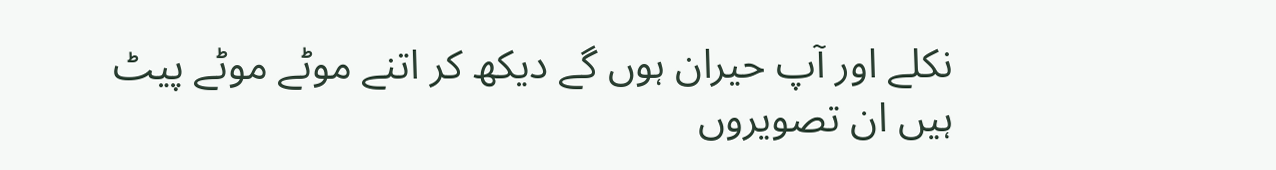نکلے اور آپ حیران ہوں گے دیکھ کر اتنے موٹے موٹے پیٹ ہیں ان تصویروں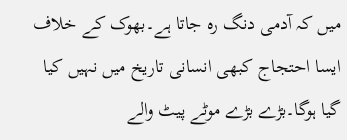میں کہ آدمی دنگ رہ جاتا ہے۔بھوک کے خلاف ایسا احتجاج کبھی انسانی تاریخ میں نہیں کیا گیا ہوگا۔بڑے بڑے موٹے پیٹ والے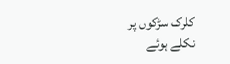کلرک سڑکوں پر نکلے ہوئے